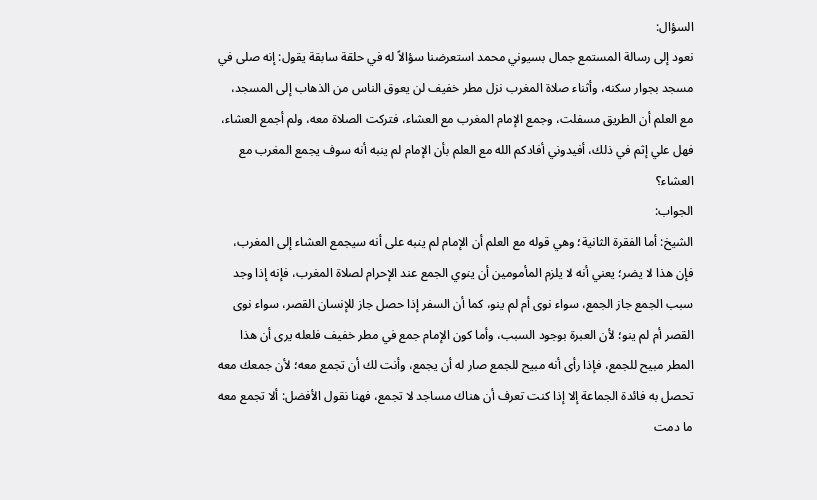السؤال:
نعود إلى رسالة المستمع جمال بسيوني محمد استعرضنا سؤالاً له في حلقة سابقة يقول: إنه صلى في مسجد بجوار سكنه، وأثناء صلاة المغرب نزل مطر خفيف لن يعوق الناس من الذهاب إلى المسجد، مع العلم أن الطريق مسفلت، وجمع الإمام المغرب مع العشاء، فتركت الصلاة معه، ولم أجمع العشاء، فهل علي إثم في ذلك، أفيدوني أفادكم الله مع العلم بأن الإمام لم ينبه أنه سوف يجمع المغرب مع العشاء؟
الجواب:
الشيخ: أما الفقرة الثانية؛ وهي قوله مع العلم أن الإمام لم ينبه على أنه سيجمع العشاء إلى المغرب، فإن هذا لا يضر؛ يعني أنه لا يلزم المأمومين أن ينوي الجمع عند الإحرام لصلاة المغرب، فإنه إذا وجد سبب الجمع جاز الجمع، سواء نوى أم لم ينو، كما أن السفر إذا حصل جاز للإنسان القصر، سواء نوى القصر أم لم ينو؛ لأن العبرة بوجود السبب، وأما كون الإمام جمع في مطر خفيف فلعله يرى أن هذا المطر مبيح للجمع، فإذا رأى أنه مبيح للجمع صار له أن يجمع، وأنت لك أن تجمع معه؛ لأن جمعك معه تحصل به فائدة الجماعة إلا إذا كنت تعرف أن هناك مساجد لا تجمع، فهنا نقول الأفضل: ألا تجمع معه ما دمت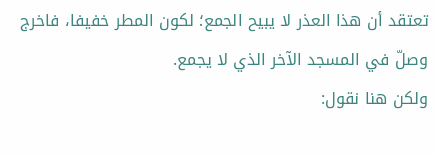تعتقد أن هذا العذر لا يبيح الجمع؛ لكون المطر خفيفا، فاخرج وصلّ في المسجد الآخر الذي لا يجمع.
ولكن هنا نقول: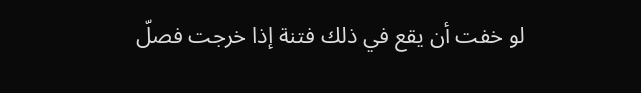لو خفت أن يقع في ذلك فتنة إذا خرجت فصلّ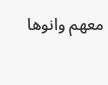معهم وانوها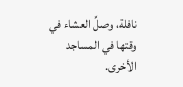نافلة، وصلِّ العشاء في وقتها في المساجد الأخرى.